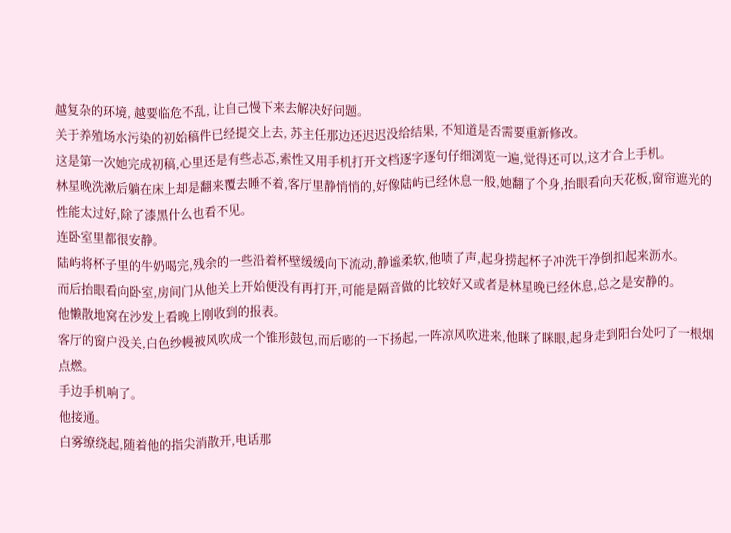越复杂的环境, 越要临危不乱, 让自己慢下来去解决好问题。
关于养殖场水污染的初始稿件已经提交上去, 苏主任那边还迟迟没给结果, 不知道是否需要重新修改。
这是第一次她完成初稿,心里还是有些忐忑,索性又用手机打开文档逐字逐句仔细浏览一遍,觉得还可以,这才合上手机。
林星晚洗漱后躺在床上却是翻来覆去睡不着,客厅里静悄悄的,好像陆屿已经休息一般,她翻了个身,抬眼看向天花板,窗帘遮光的性能太过好,除了漆黑什么也看不见。
连卧室里都很安静。
陆屿将杯子里的牛奶喝完,残余的一些沿着杯壁缓缓向下流动,静谧柔软,他啧了声,起身捞起杯子冲洗干净倒扣起来沥水。
而后抬眼看向卧室,房间门从他关上开始便没有再打开,可能是隔音做的比较好又或者是林星晚已经休息,总之是安静的。
他懒散地窝在沙发上看晚上刚收到的报表。
客厅的窗户没关,白色纱幔被风吹成一个锥形鼓包,而后嘭的一下扬起,一阵凉风吹进来,他眯了眯眼,起身走到阳台处叼了一根烟点燃。
手边手机响了。
他接通。
白雾缭绕起,随着他的指尖消散开,电话那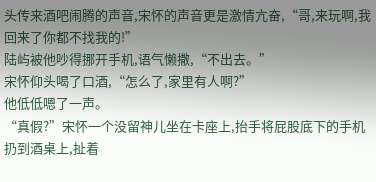头传来酒吧闹腾的声音,宋怀的声音更是激情亢奋,“哥,来玩啊,我回来了你都不找我的!”
陆屿被他吵得挪开手机,语气懒撒,“不出去。”
宋怀仰头喝了口酒,“怎么了,家里有人啊?”
他低低嗯了一声。
“真假?”宋怀一个没留神儿坐在卡座上,抬手将屁股底下的手机扔到酒桌上,扯着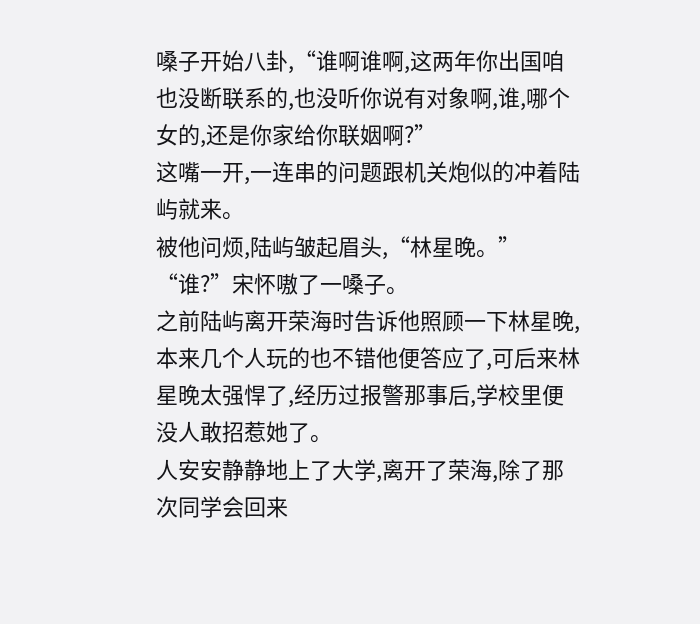嗓子开始八卦,“谁啊谁啊,这两年你出国咱也没断联系的,也没听你说有对象啊,谁,哪个女的,还是你家给你联姻啊?”
这嘴一开,一连串的问题跟机关炮似的冲着陆屿就来。
被他问烦,陆屿皱起眉头,“林星晚。”
“谁?”宋怀嗷了一嗓子。
之前陆屿离开荣海时告诉他照顾一下林星晚,本来几个人玩的也不错他便答应了,可后来林星晚太强悍了,经历过报警那事后,学校里便没人敢招惹她了。
人安安静静地上了大学,离开了荣海,除了那次同学会回来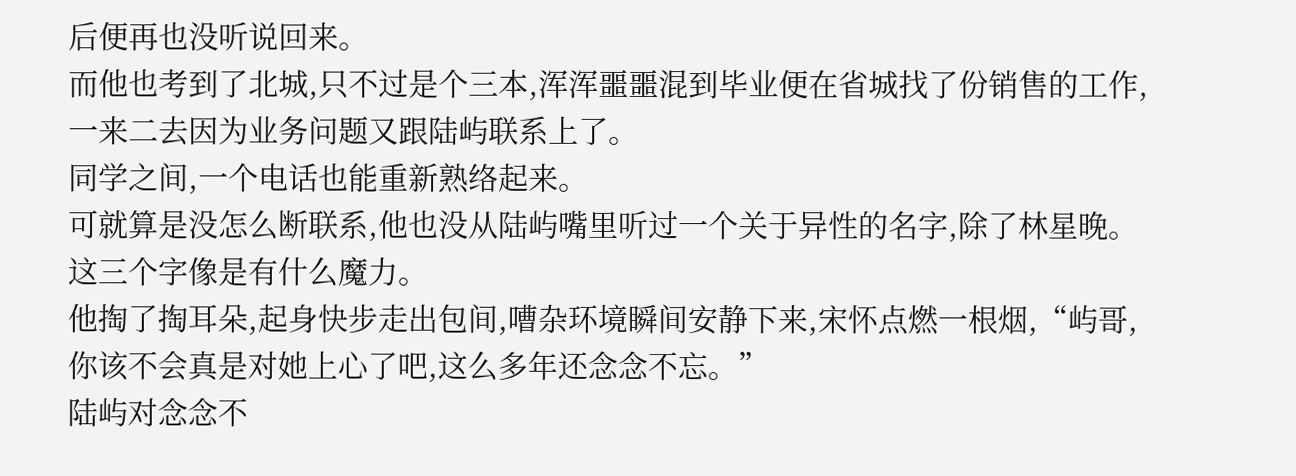后便再也没听说回来。
而他也考到了北城,只不过是个三本,浑浑噩噩混到毕业便在省城找了份销售的工作,一来二去因为业务问题又跟陆屿联系上了。
同学之间,一个电话也能重新熟络起来。
可就算是没怎么断联系,他也没从陆屿嘴里听过一个关于异性的名字,除了林星晚。
这三个字像是有什么魔力。
他掏了掏耳朵,起身快步走出包间,嘈杂环境瞬间安静下来,宋怀点燃一根烟,“屿哥,你该不会真是对她上心了吧,这么多年还念念不忘。”
陆屿对念念不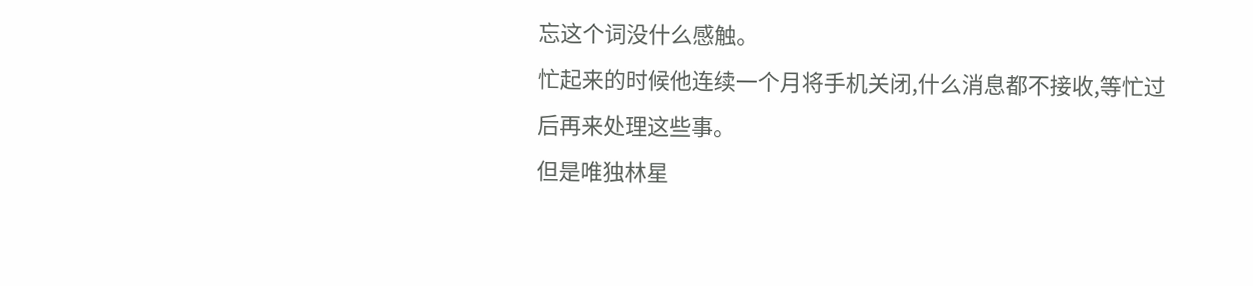忘这个词没什么感触。
忙起来的时候他连续一个月将手机关闭,什么消息都不接收,等忙过后再来处理这些事。
但是唯独林星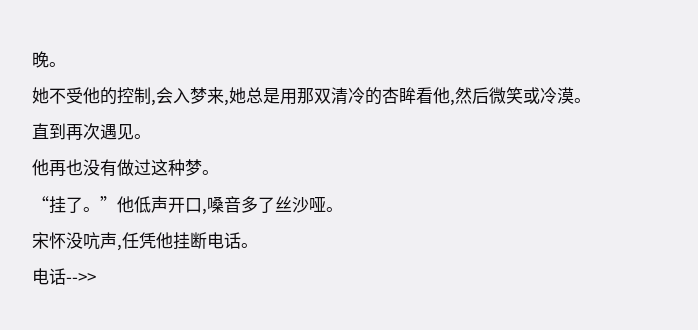晚。
她不受他的控制,会入梦来,她总是用那双清冷的杏眸看他,然后微笑或冷漠。
直到再次遇见。
他再也没有做过这种梦。
“挂了。”他低声开口,嗓音多了丝沙哑。
宋怀没吭声,任凭他挂断电话。
电话-->>